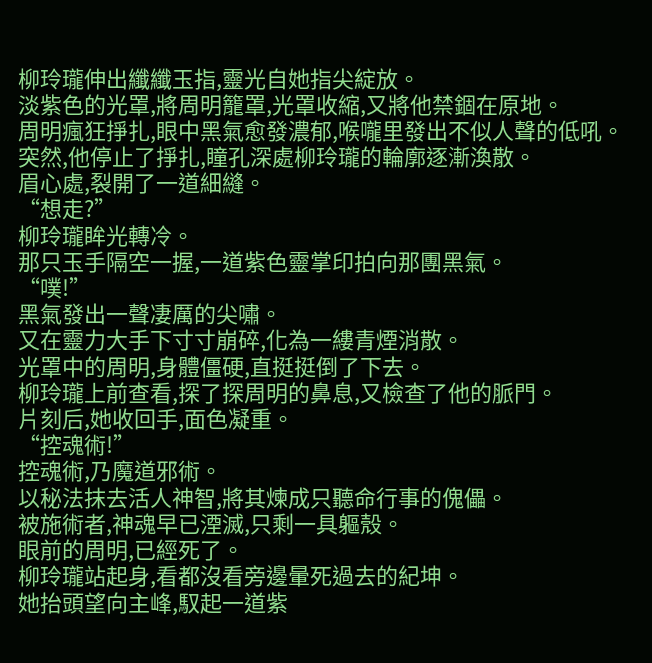柳玲瓏伸出纖纖玉指,靈光自她指尖綻放。
淡紫色的光罩,將周明籠罩,光罩收縮,又將他禁錮在原地。
周明瘋狂掙扎,眼中黑氣愈發濃郁,喉嚨里發出不似人聲的低吼。
突然,他停止了掙扎,瞳孔深處柳玲瓏的輪廓逐漸渙散。
眉心處,裂開了一道細縫。
“想走?”
柳玲瓏眸光轉冷。
那只玉手隔空一握,一道紫色靈掌印拍向那團黑氣。
“噗!”
黑氣發出一聲凄厲的尖嘯。
又在靈力大手下寸寸崩碎,化為一縷青煙消散。
光罩中的周明,身體僵硬,直挺挺倒了下去。
柳玲瓏上前查看,探了探周明的鼻息,又檢查了他的脈門。
片刻后,她收回手,面色凝重。
“控魂術!”
控魂術,乃魔道邪術。
以秘法抹去活人神智,將其煉成只聽命行事的傀儡。
被施術者,神魂早已湮滅,只剩一具軀殼。
眼前的周明,已經死了。
柳玲瓏站起身,看都沒看旁邊暈死過去的紀坤。
她抬頭望向主峰,馭起一道紫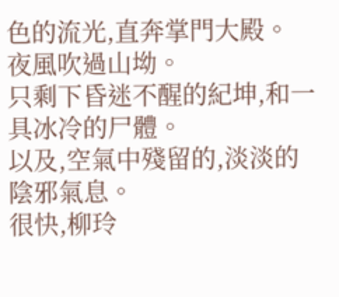色的流光,直奔掌門大殿。
夜風吹過山坳。
只剩下昏迷不醒的紀坤,和一具冰冷的尸體。
以及,空氣中殘留的,淡淡的陰邪氣息。
很快,柳玲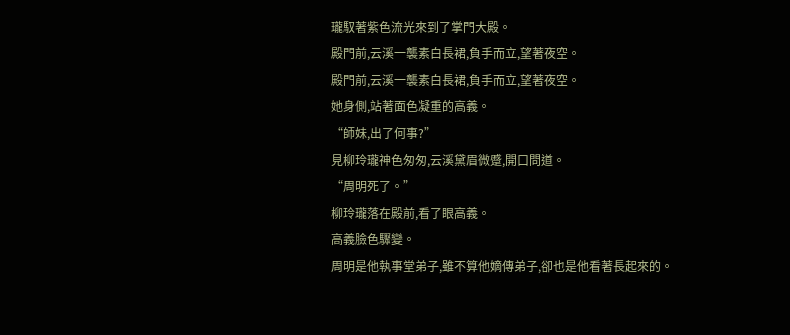瓏馭著紫色流光來到了掌門大殿。
殿門前,云溪一襲素白長裙,負手而立,望著夜空。
殿門前,云溪一襲素白長裙,負手而立,望著夜空。
她身側,站著面色凝重的高義。
“師妹,出了何事?”
見柳玲瓏神色匆匆,云溪黛眉微蹙,開口問道。
“周明死了。”
柳玲瓏落在殿前,看了眼高義。
高義臉色驟變。
周明是他執事堂弟子,雖不算他嫡傳弟子,卻也是他看著長起來的。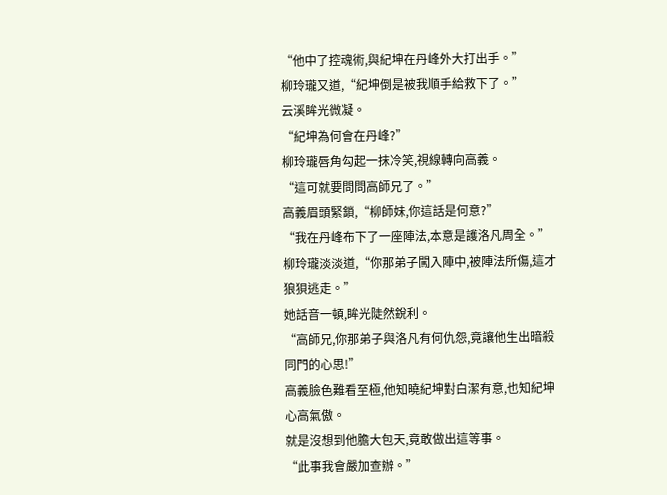“他中了控魂術,與紀坤在丹峰外大打出手。”
柳玲瓏又道,“紀坤倒是被我順手給救下了。”
云溪眸光微凝。
“紀坤為何會在丹峰?”
柳玲瓏唇角勾起一抹冷笑,視線轉向高義。
“這可就要問問高師兄了。”
高義眉頭緊鎖,“柳師妹,你這話是何意?”
“我在丹峰布下了一座陣法,本意是護洛凡周全。”
柳玲瓏淡淡道,“你那弟子闖入陣中,被陣法所傷,這才狼狽逃走。”
她話音一頓,眸光陡然銳利。
“高師兄,你那弟子與洛凡有何仇怨,竟讓他生出暗殺同門的心思!”
高義臉色難看至極,他知曉紀坤對白潔有意,也知紀坤心高氣傲。
就是沒想到他膽大包天,竟敢做出這等事。
“此事我會嚴加查辦。”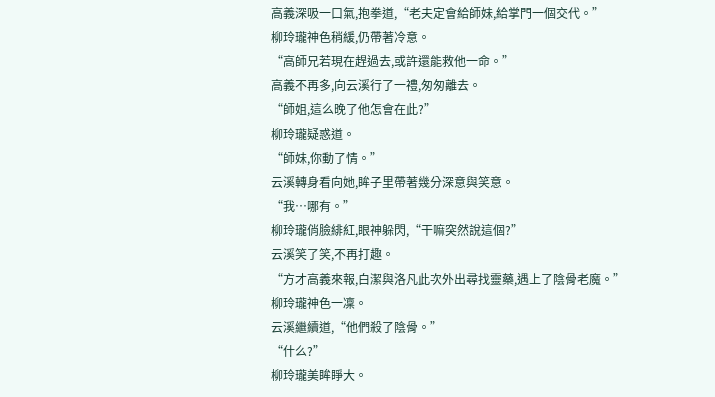高義深吸一口氣,抱拳道,“老夫定會給師妹,給掌門一個交代。”
柳玲瓏神色稍緩,仍帶著冷意。
“高師兄若現在趕過去,或許還能救他一命。”
高義不再多,向云溪行了一禮,匆匆離去。
“師姐,這么晚了他怎會在此?”
柳玲瓏疑惑道。
“師妹,你動了情。”
云溪轉身看向她,眸子里帶著幾分深意與笑意。
“我…哪有。”
柳玲瓏俏臉緋紅,眼神躲閃,“干嘛突然說這個?”
云溪笑了笑,不再打趣。
“方才高義來報,白潔與洛凡此次外出尋找靈藥,遇上了陰骨老魔。”
柳玲瓏神色一凜。
云溪繼續道,“他們殺了陰骨。”
“什么?”
柳玲瓏美眸睜大。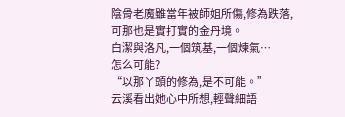陰骨老魔雖當年被師姐所傷,修為跌落,可那也是實打實的金丹境。
白潔與洛凡,一個筑基,一個煉氣…
怎么可能?
“以那丫頭的修為,是不可能。”
云溪看出她心中所想,輕聲細語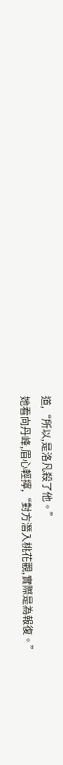道,“所以,是洛凡殺了他。”
她看向丹峰,眉心輕擰,“對方潛入桃花觀,實際是為報復。”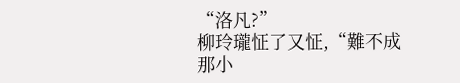“洛凡?”
柳玲瓏怔了又怔,“難不成那小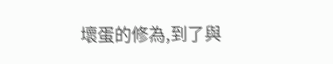壞蛋的修為,到了與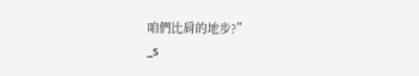咱們比肩的地步?”
_s